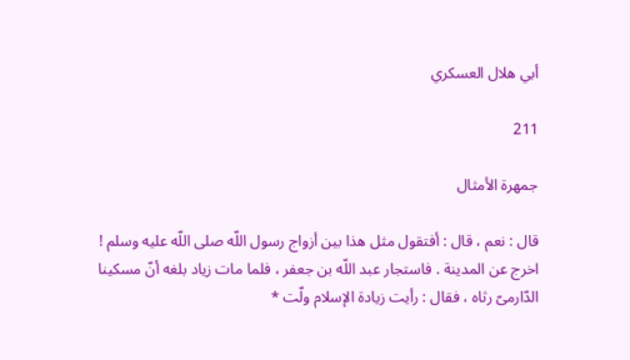أبي هلال العسكري

211

جمهرة الأمثال

قال : نعم ، قال : أفتقول مثل هذا بين أزواج رسول اللّه صلى اللّه عليه وسلم ! اخرج عن المدينة . فاستجار عبد اللّه بن جعفر ، فلما مات زياد بلغه أنّ مسكينا الدّارمىّ رثاه ، فقال : رأيت زيادة الإسلام ولّت *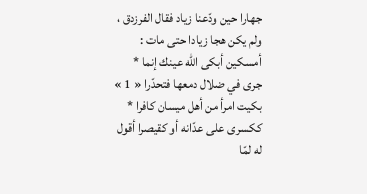جهارا حين ودّعنا زياد فقال الفرزدق ، ولم يكن هجا زيادا حتى مات : أمسكين أبكى اللّه عينك إنما * جرى في ضلال دمعها فتحدّرا « 1 » بكيت امرأ من أهل ميسان كافرا * ككسرى على عدّانه أو كقيصرا أقول له لمّا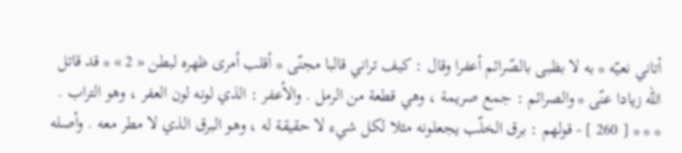أتاني نعيّه * به لا بظبى بالصّرائم أعفرا وقال : كيف تراني قالبا مجنّى * أقلب أمرى ظهره لبطن « 2 » * قد قاتل اللّه زيادا عنّى * والصرائم : جمع صريمة ، وهي قطعة من الرمل . والأعفر : الذي لونه لون العفر ، وهو التراب . * * * [ 260 ] - قولهم : برق الخلّب يجعلونه مثلا لكل شيء لا حقيقة له ، وهو البرق الذي لا مطر معه . وأصله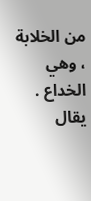من الخلابة ، وهي الخداع . يقال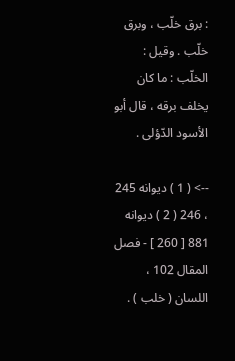: برق خلّب ، وبرق خلّب . وقيل : الخلّب : ما كان يخلف برقه ، قال أبو الأسود الدّؤلى .

--> ( 1 ) ديوانه 245 ، 246 ( 2 ) ديوانه 881 [ 260 ] - فصل المقال 102 ، اللسان ( خلب ) .